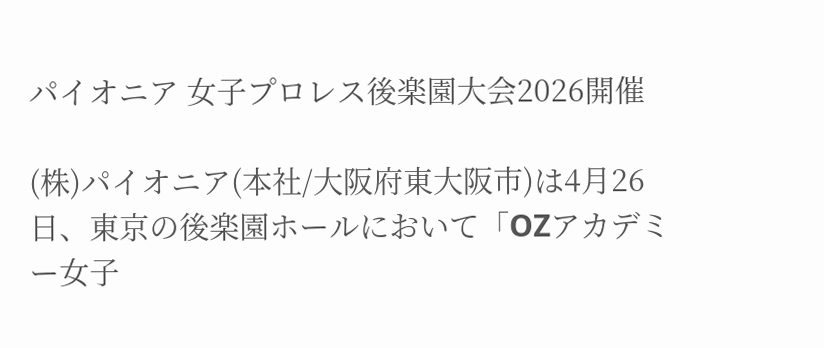パイオニア 女子プロレス後楽園大会2026開催

(株)パイオニア(本社/大阪府東大阪市)は4月26日、東京の後楽園ホールにおいて「OZアカデミー女子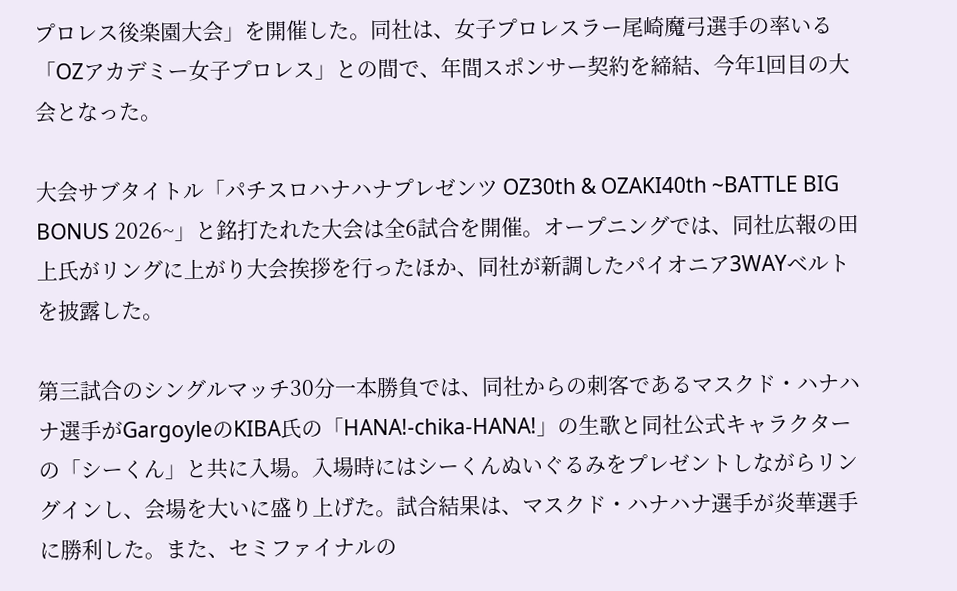プロレス後楽園大会」を開催した。同社は、女子プロレスラー尾崎魔弓選手の率いる「OZアカデミー女子プロレス」との間で、年間スポンサー契約を締結、今年1回目の大会となった。

大会サブタイトル「パチスロハナハナプレゼンツ OZ30th & OZAKI40th ~BATTLE BIG BONUS 2026~」と銘打たれた大会は全6試合を開催。オープニングでは、同社広報の田上氏がリングに上がり大会挨拶を行ったほか、同社が新調したパイオニア3WAYベルトを披露した。

第三試合のシングルマッチ30分一本勝負では、同社からの刺客であるマスクド・ハナハナ選手がGargoyleのKIBA氏の「HANA!-chika-HANA!」の生歌と同社公式キャラクターの「シーくん」と共に入場。入場時にはシーくんぬいぐるみをプレゼントしながらリングインし、会場を大いに盛り上げた。試合結果は、マスクド・ハナハナ選手が炎華選手に勝利した。また、セミファイナルの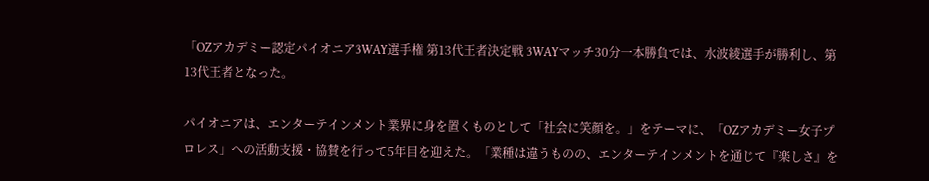「OZアカデミー認定パイオニア3WAY選手権 第13代王者決定戦 3WAYマッチ30分一本勝負では、水波綾選手が勝利し、第13代王者となった。

パイオニアは、エンターテインメント業界に身を置くものとして「社会に笑顔を。」をテーマに、「OZアカデミー女子プロレス」への活動支援・協賛を行って5年目を迎えた。「業種は違うものの、エンターテインメントを通じて『楽しさ』を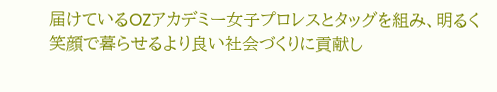届けているOZアカデミー女子プロレスとタッグを組み、明るく笑顔で暮らせるより良い社会づくりに貢献し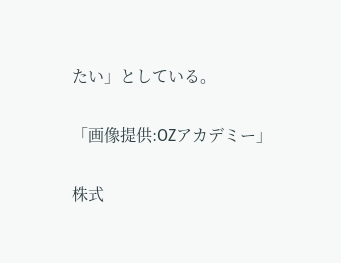たい」としている。

「画像提供:OZアカデミー」

株式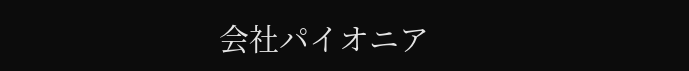会社パイオニア